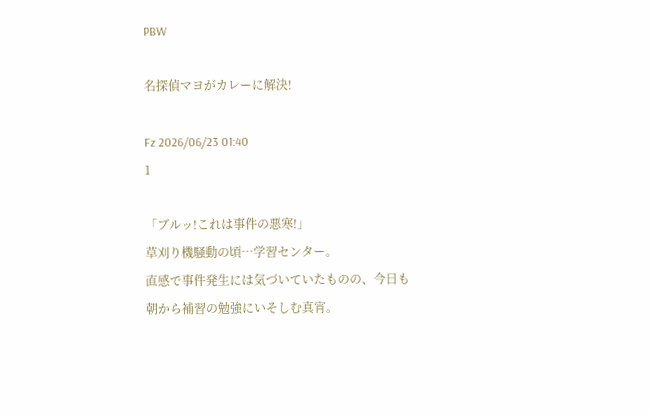PBW

名探偵マヨがカレーに解決!

Fz 2026/06/23 01:40
1

「ブルッ!これは事件の悪寒!」
草刈り機騒動の頃…学習センター。
直感で事件発生には気づいていたものの、今日も朝から補習の勉強にいそしむ真宵。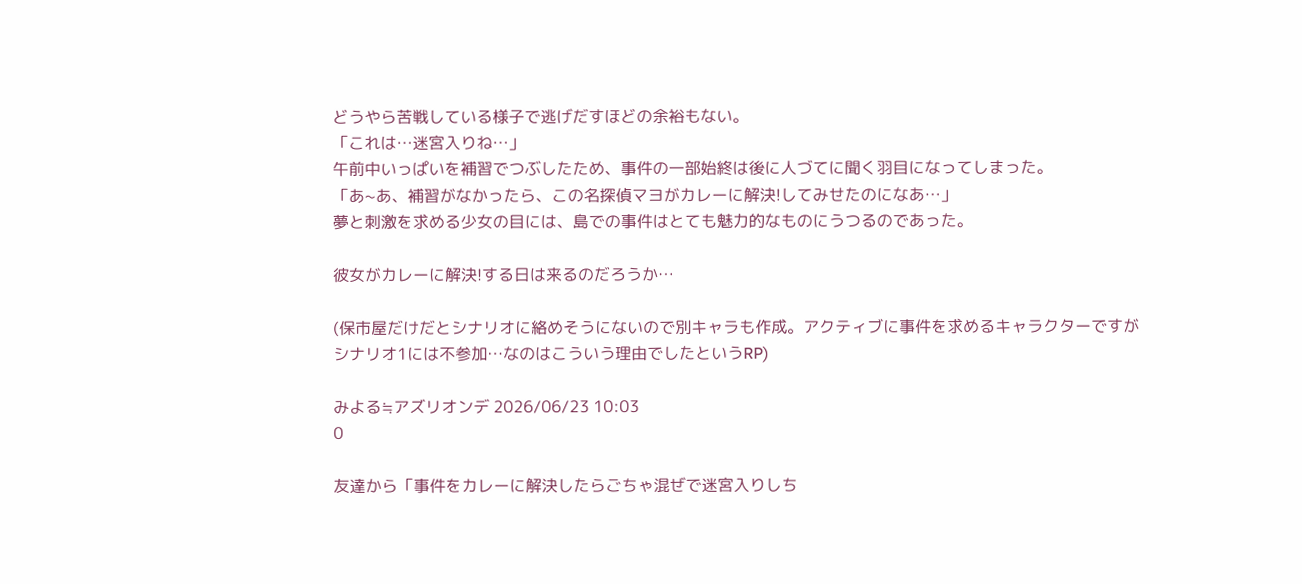どうやら苦戦している様子で逃げだすほどの余裕もない。
「これは…迷宮入りね…」
午前中いっぱいを補習でつぶしたため、事件の一部始終は後に人づてに聞く羽目になってしまった。
「あ~あ、補習がなかったら、この名探偵マヨがカレーに解決!してみせたのになあ…」
夢と刺激を求める少女の目には、島での事件はとても魅力的なものにうつるのであった。

彼女がカレーに解決!する日は来るのだろうか…

(保市屋だけだとシナリオに絡めそうにないので別キャラも作成。アクティブに事件を求めるキャラクターですがシナリオ1には不参加…なのはこういう理由でしたというRP)

みよる≒アズリオンデ 2026/06/23 10:03
0

友達から「事件をカレーに解決したらごちゃ混ぜで迷宮入りしち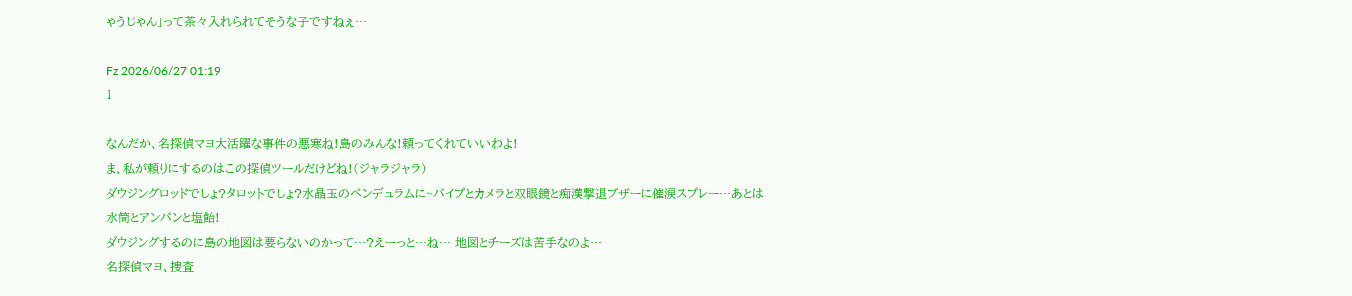ゃうじゃん」って茶々入れられてそうな子ですねぇ…

Fz 2026/06/27 01:19
1

なんだか、名探偵マヨ大活躍な事件の悪寒ね!島のみんな!頼ってくれていいわよ!
ま、私が頼りにするのはこの探偵ツールだけどね!(ジャラジャラ)
ダウジングロッドでしょ?タロットでしょ?水晶玉のペンデュラムに~パイプとカメラと双眼鏡と痴漢撃退ブザーに催涙スプレー…あとは水筒とアンパンと塩飴!
ダウジングするのに島の地図は要らないのかって…?えーっと…ね… 地図とチーズは苦手なのよ…
名探偵マヨ、捜査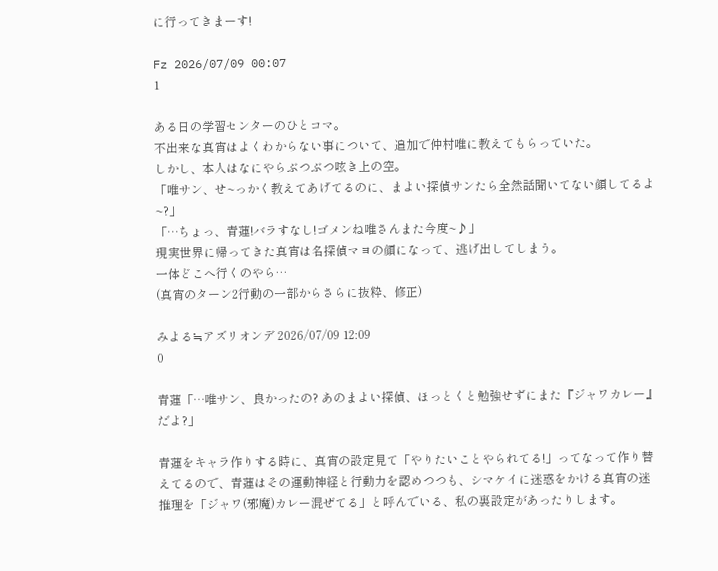に行ってきまーす!

Fz 2026/07/09 00:07
1

ある日の学習センターのひとコマ。
不出来な真宵はよくわからない事について、追加で仲村唯に教えてもらっていた。
しかし、本人はなにやらぶつぶつ呟き上の空。
「唯サン、せ~っかく教えてあげてるのに、まよい探偵サンたら全然話聞いてない顔してるよ~?」
「…ちょっ、青蓮!バラすなし!ゴメンね唯さんまた今度~♪」
現実世界に帰ってきた真宵は名探偵マヨの顔になって、逃げ出してしまう。
一体どこへ行くのやら…
(真宵のターン2行動の一部からさらに抜粋、修正)

みよる≒アズリオンデ 2026/07/09 12:09
0

青蓮「…唯サン、良かったの? あのまよい探偵、ほっとくと勉強せずにまた『ジャワカレー』だよ?」

青蓮をキャラ作りする時に、真宵の設定見て「やりたいことやられてる!」ってなって作り替えてるので、青蓮はその運動神経と行動力を認めつつも、シマケイに迷惑をかける真宵の迷推理を「ジャワ(邪魔)カレー混ぜてる」と呼んでいる、私の裏設定があったりします。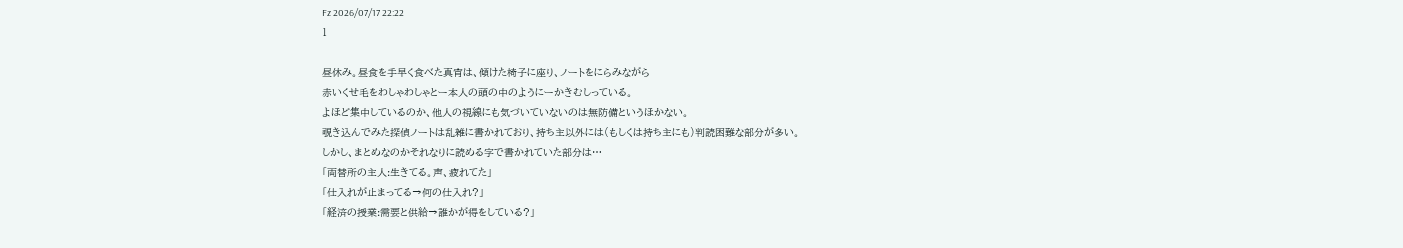Fz 2026/07/17 22:22
1

昼休み。昼食を手早く食べた真宵は、傾けた椅子に座り、ノートをにらみながら
赤いくせ毛をわしゃわしゃとー本人の頭の中のようにーかきむしっている。
よほど集中しているのか、他人の視線にも気づいていないのは無防備というほかない。
覗き込んでみた探偵ノートは乱雑に書かれており、持ち主以外には(もしくは持ち主にも)判読困難な部分が多い。
しかし、まとめなのかそれなりに読める字で書かれていた部分は…
「両替所の主人:生きてる。声、疲れてた」
「仕入れが止まってる→何の仕入れ?」
「経済の授業:需要と供給→誰かが得をしている?」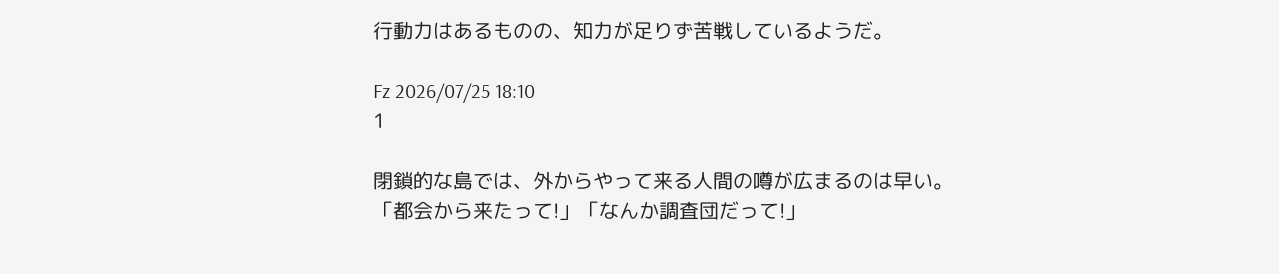行動力はあるものの、知力が足りず苦戦しているようだ。

Fz 2026/07/25 18:10
1

閉鎖的な島では、外からやって来る人間の噂が広まるのは早い。
「都会から来たって!」「なんか調査団だって!」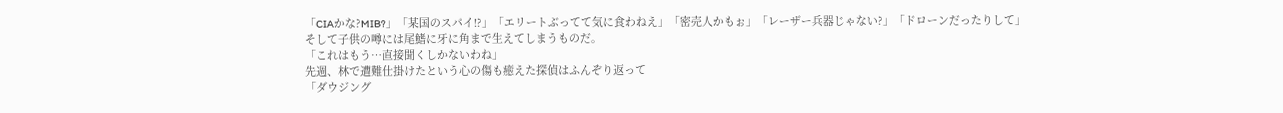「CIAかな?MIB?」「某国のスパイ!?」「エリートぶってて気に食わねえ」「密売人かもぉ」「レーザー兵器じゃない?」「ドローンだったりして」
そして子供の噂には尾鰭に牙に角まで生えてしまうものだ。
「これはもう…直接聞くしかないわね」
先週、林で遭難仕掛けたという心の傷も癒えた探偵はふんぞり返って
「ダウジング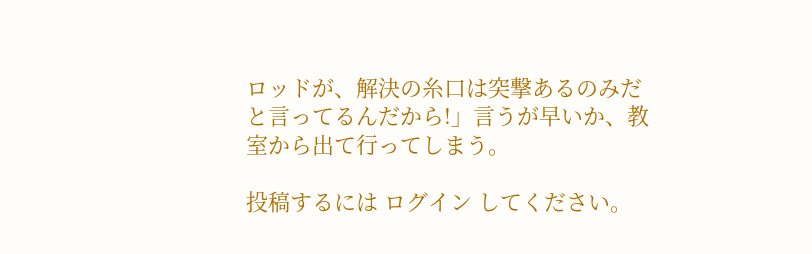ロッドが、解決の糸口は突撃あるのみだと言ってるんだから!」言うが早いか、教室から出て行ってしまう。

投稿するには ログイン してください。